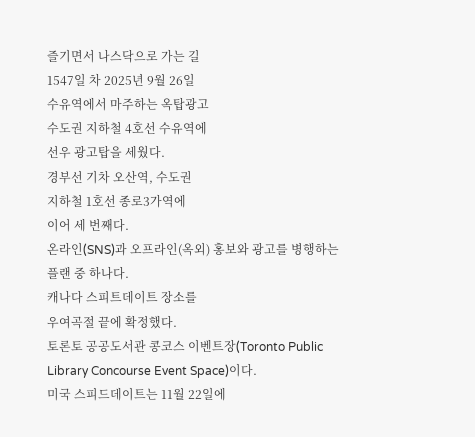즐기면서 나스닥으로 가는 길
1547일 차 2025년 9월 26일
수유역에서 마주하는 옥탑광고
수도권 지하철 4호선 수유역에
선우 광고탑을 세웠다.
경부선 기차 오산역, 수도권
지하철 1호선 종로3가역에
이어 세 번째다.
온라인(SNS)과 오프라인(옥외) 홍보와 광고를 병행하는 플랜 중 하나다.
캐나다 스피트데이트 장소를
우여곡절 끝에 확정했다.
토론토 공공도서관 콩코스 이벤트장(Toronto Public Library Concourse Event Space)이다.
미국 스피드데이트는 11월 22일에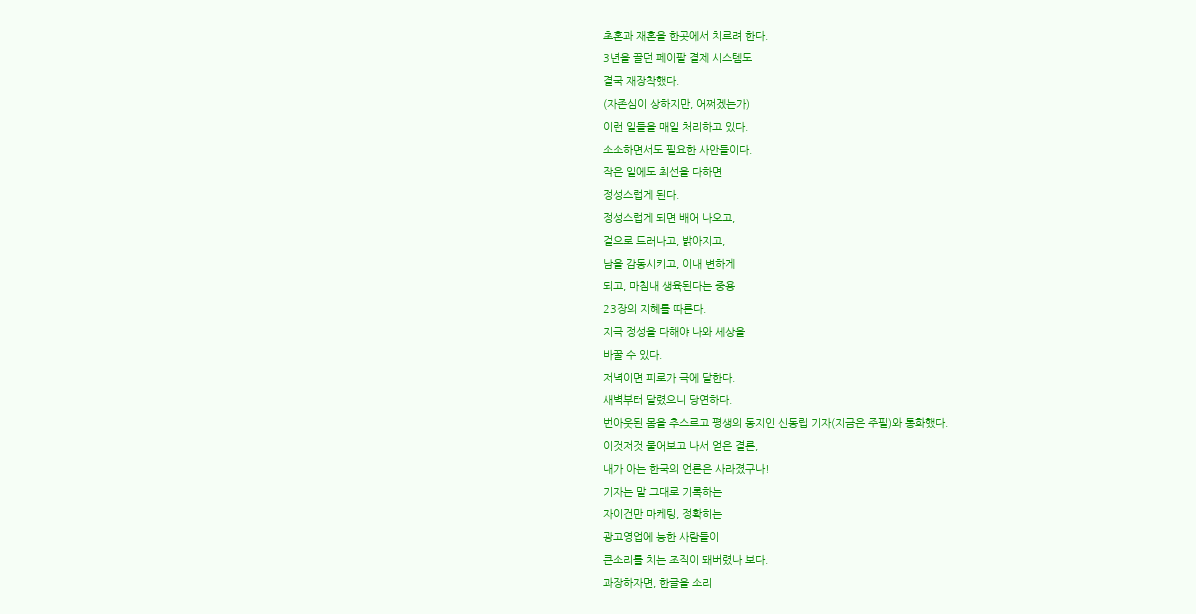초혼과 재혼을 한곳에서 치르려 한다.
3년을 끌던 페이팔 결제 시스템도
결국 재장착했다.
(자존심이 상하지만, 어쩌겠는가)
이런 일들을 매일 처리하고 있다.
소소하면서도 필요한 사안들이다.
작은 일에도 최선을 다하면
정성스럽게 된다.
정성스럽게 되면 배어 나오고,
겉으로 드러나고, 밝아지고,
남을 감동시키고, 이내 변하게
되고, 마침내 생육된다는 중용
23장의 지혜를 따른다.
지극 정성을 다해야 나와 세상을
바꿀 수 있다.
저녁이면 피로가 극에 달한다.
새벽부터 달렸으니 당연하다.
번아웃된 몸을 추스르고 평생의 동지인 신동립 기자(지금은 주필)와 통화했다.
이것저것 물어보고 나서 얻은 결론,
내가 아는 한국의 언론은 사라졌구나!
기자는 말 그대로 기록하는
자이건만 마케팅, 정확히는
광고영업에 능한 사람들이
큰소리를 치는 조직이 돼버렸나 보다.
과장하자면, 한글을 소리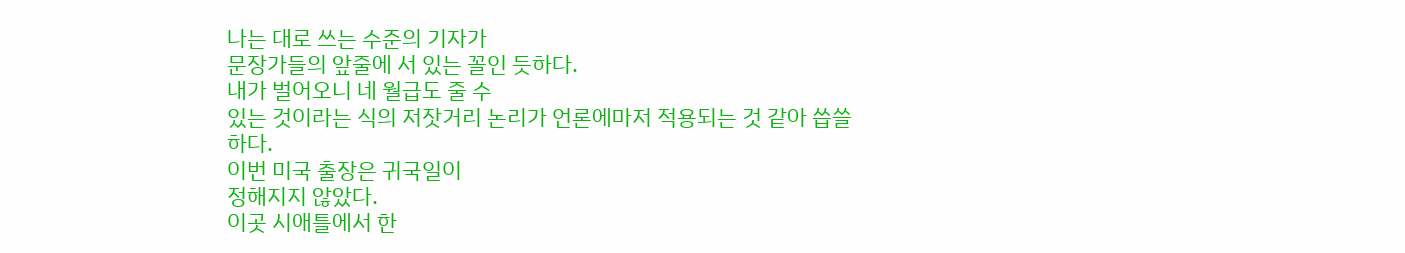나는 대로 쓰는 수준의 기자가
문장가들의 앞줄에 서 있는 꼴인 듯하다.
내가 벌어오니 네 월급도 줄 수
있는 것이라는 식의 저잣거리 논리가 언론에마저 적용되는 것 같아 씁쓸하다.
이번 미국 출장은 귀국일이
정해지지 않았다.
이곳 시애틀에서 한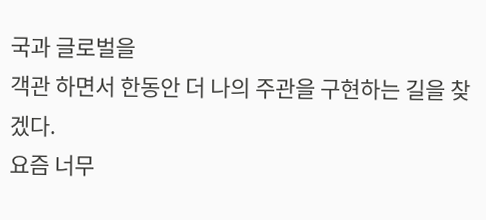국과 글로벌을
객관 하면서 한동안 더 나의 주관을 구현하는 길을 찾겠다.
요즘 너무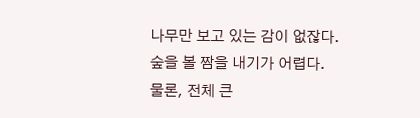나무만 보고 있는 감이 없잖다.
숲을 볼 짬을 내기가 어렵다.
물론, 전체 큰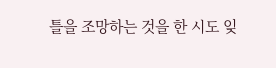틀을 조망하는 것을 한 시도 잊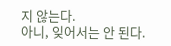지 않는다.
아니, 잊어서는 안 된다.